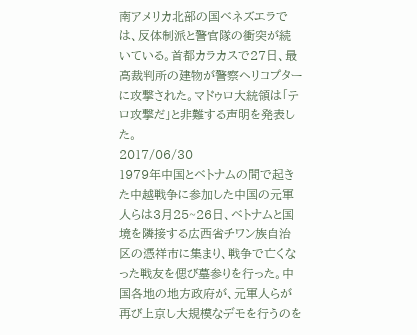南アメリカ北部の国ベネズエラでは、反体制派と警官隊の衝突が続いている。首都カラカスで27日、最高裁判所の建物が警察ヘリコプターに攻撃された。マドゥロ大統領は「テロ攻撃だ」と非難する声明を発表した。
2017/06/30
1979年中国とベトナムの間で起きた中越戦争に参加した中国の元軍人らは3月25~26日、ベトナムと国境を隣接する広西省チワン族自治区の憑祥市に集まり、戦争で亡くなった戦友を偲び墓参りを行った。中国各地の地方政府が、元軍人らが再び上京し大規模なデモを行うのを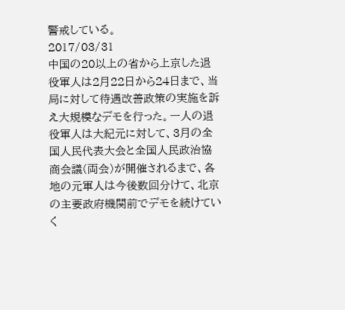警戒している。
2017/03/31
中国の20以上の省から上京した退役軍人は2月22日から24日まで、当局に対して待遇改善政策の実施を訴え大規模なデモを行った。一人の退役軍人は大紀元に対して、3月の全国人民代表大会と全国人民政治協商会議(両会)が開催されるまで、各地の元軍人は今後数回分けて、北京の主要政府機関前でデモを続けていく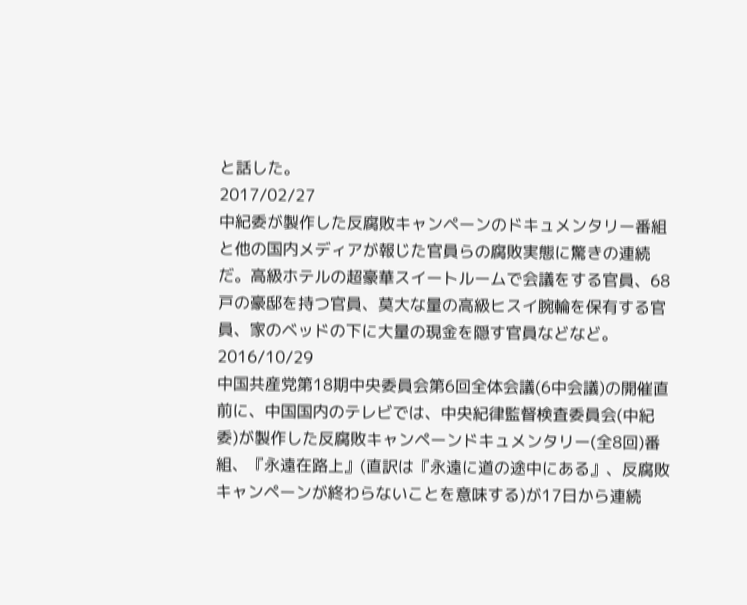と話した。
2017/02/27
中紀委が製作した反腐敗キャンペーンのドキュメンタリー番組と他の国内メディアが報じた官員らの腐敗実態に驚きの連続だ。高級ホテルの超豪華スイートルームで会議をする官員、68戸の豪邸を持つ官員、莫大な量の高級ヒスイ腕輪を保有する官員、家のベッドの下に大量の現金を隠す官員などなど。
2016/10/29
中国共産党第18期中央委員会第6回全体会議(6中会議)の開催直前に、中国国内のテレビでは、中央紀律監督検査委員会(中紀委)が製作した反腐敗キャンペーンドキュメンタリー(全8回)番組、『永遠在路上』(直訳は『永遠に道の途中にある』、反腐敗キャンペーンが終わらないことを意味する)が17日から連続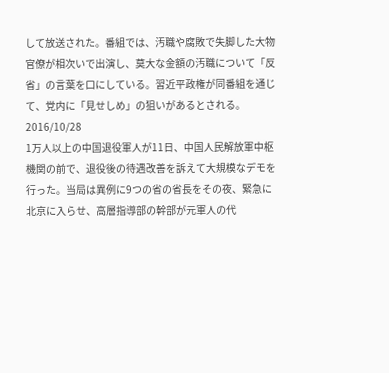して放送された。番組では、汚職や腐敗で失脚した大物官僚が相次いで出演し、莫大な金額の汚職について「反省」の言葉を口にしている。習近平政権が同番組を通じて、党内に「見せしめ」の狙いがあるとされる。
2016/10/28
1万人以上の中国退役軍人が11日、中国人民解放軍中枢機関の前で、退役後の待遇改善を訴えて大規模なデモを行った。当局は異例に9つの省の省長をその夜、緊急に北京に入らせ、高層指導部の幹部が元軍人の代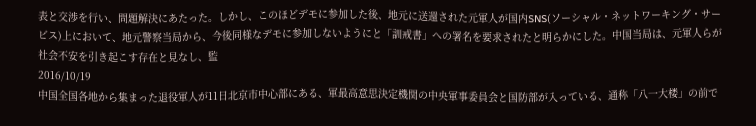表と交渉を行い、問題解決にあたった。しかし、このほどデモに参加した後、地元に送還された元軍人が国内SNS(ソーシャル・ネットワーキング・サービス)上において、地元警察当局から、今後同様なデモに参加しないようにと「訓戒書」への署名を要求されたと明らかにした。中国当局は、元軍人らが社会不安を引き起こす存在と見なし、監
2016/10/19
中国全国各地から集まった退役軍人が11日北京市中心部にある、軍最高意思決定機関の中央軍事委員会と国防部が入っている、通称「八一大楼」の前で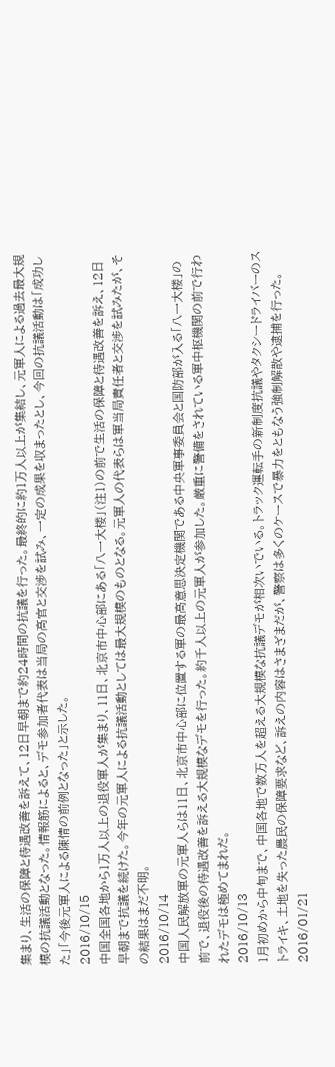集まり、生活の保障と待遇改善を訴えて、12日早朝まで約24時間の抗議を行った。最終的に約1万人以上が集結し、元軍人による過去最大規模の抗議活動となった。情報筋によると、デモ参加者代表は当局の高官と交渉を試み、一定の成果を収まったとし、今回の抗議活動は「成功した」「今後元軍人による陳情の前例となった」と示した。
2016/10/15
中国全国各地から1万人以上の退役軍人が集まり、11日、北京市中心部にある「八一大楼」(注1)の前で生活の保障と待遇改善を訴え、12日早朝まで抗議を続けた。今年の元軍人による抗議活動としては最大規模のものとなる。元軍人の代表らは軍当局責任者と交渉を試みたが、その結果はまだ不明。
2016/10/14
中国人民解放軍の元軍人らは11日、北京市中心部に位置する軍の最高意思決定機関である中央軍事委員会と国防部が入る「八一大楼」の前で、退役後の待遇改善を訴える大規模なデモを行った。約千人以上の元軍人が参加した。厳重に警備をされている軍中枢機関の前で行われたデモは極めてまれだ。
2016/10/13
1月初めから中旬まで、中国各地で数万人を超える大規模な抗議デモが相次いでいる。トラック運転手の新制度抗議やタクシードライバーのストライキ、土地を失った農民の保障要求など、訴えの内容はさまざまだが、警察は多くのケースで暴力をともなう強制解散や逮捕を行った。
2016/01/21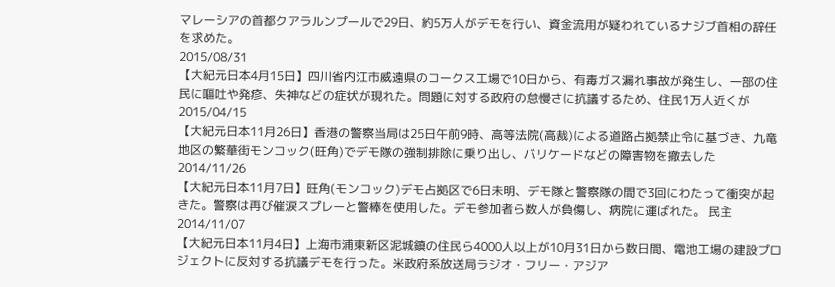マレーシアの首都クアラルンプールで29日、約5万人がデモを行い、資金流用が疑われているナジブ首相の辞任を求めた。
2015/08/31
【大紀元日本4月15日】四川省内江市威遠県のコークス工場で10日から、有毒ガス漏れ事故が発生し、一部の住民に嘔吐や発疹、失神などの症状が現れた。問題に対する政府の怠慢さに抗議するため、住民1万人近くが
2015/04/15
【大紀元日本11月26日】香港の警察当局は25日午前9時、高等法院(高裁)による道路占拠禁止令に基づき、九竜地区の繁華街モンコック(旺角)でデモ隊の強制排除に乗り出し、バリケードなどの障害物を撤去した
2014/11/26
【大紀元日本11月7日】旺角(モンコック)デモ占拠区で6日未明、デモ隊と警察隊の間で3回にわたって衝突が起きた。警察は再び催涙スプレーと警棒を使用した。デモ参加者ら数人が負傷し、病院に運ばれた。 民主
2014/11/07
【大紀元日本11月4日】上海市浦東新区泥城鎮の住民ら4000人以上が10月31日から数日間、電池工場の建設プロジェクトに反対する抗議デモを行った。米政府系放送局ラジオ・フリー・アジア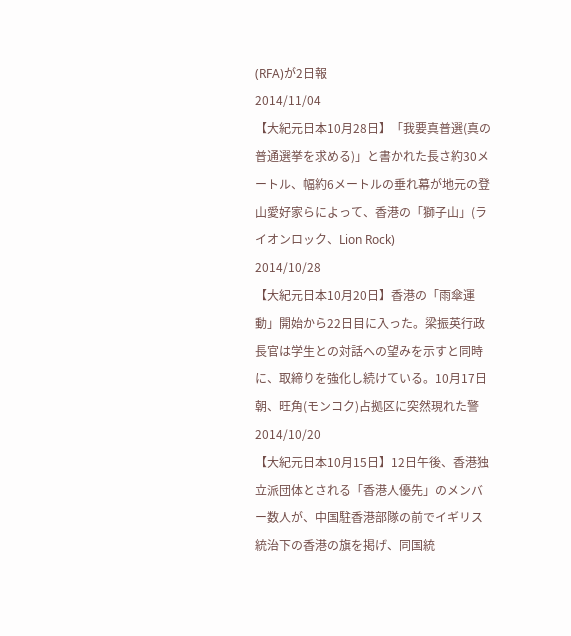(RFA)が2日報
2014/11/04
【大紀元日本10月28日】「我要真普選(真の普通選挙を求める)」と書かれた長さ約30メートル、幅約6メートルの垂れ幕が地元の登山愛好家らによって、香港の「獅子山」(ライオンロック、Lion Rock)
2014/10/28
【大紀元日本10月20日】香港の「雨傘運動」開始から22日目に入った。梁振英行政長官は学生との対話への望みを示すと同時に、取締りを強化し続けている。10月17日朝、旺角(モンコク)占拠区に突然現れた警
2014/10/20
【大紀元日本10月15日】12日午後、香港独立派団体とされる「香港人優先」のメンバー数人が、中国駐香港部隊の前でイギリス統治下の香港の旗を掲げ、同国統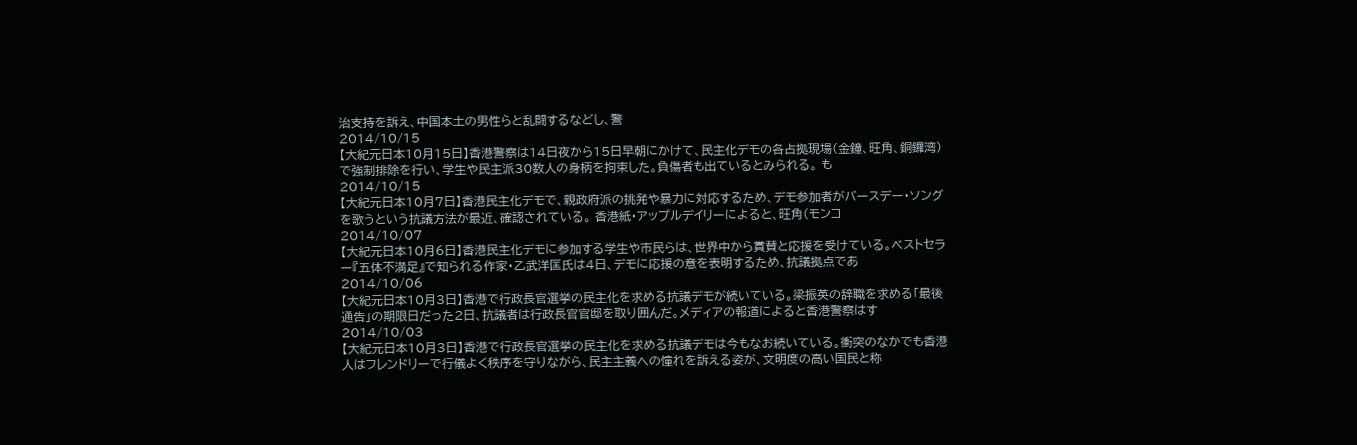治支持を訴え、中国本土の男性らと乱闘するなどし、警
2014/10/15
【大紀元日本10月15日】香港警察は14日夜から15日早朝にかけて、民主化デモの各占拠現場(金鐘、旺角、銅鑼湾)で強制排除を行い、学生や民主派30数人の身柄を拘束した。負傷者も出ているとみられる。 も
2014/10/15
【大紀元日本10月7日】香港民主化デモで、親政府派の挑発や暴力に対応するため、デモ参加者がバースデー・ソングを歌うという抗議方法が最近、確認されている。 香港紙・アップルデイリーによると、旺角(モンコ
2014/10/07
【大紀元日本10月6日】香港民主化デモに参加する学生や市民らは、世界中から賞賛と応援を受けている。ベストセラー『五体不満足』で知られる作家・乙武洋匡氏は4日、デモに応援の意を表明するため、抗議拠点であ
2014/10/06
【大紀元日本10月3日】香港で行政長官選挙の民主化を求める抗議デモが続いている。梁振英の辞職を求める「最後通告」の期限日だった2日、抗議者は行政長官官邸を取り囲んだ。メディアの報道によると香港警察はす
2014/10/03
【大紀元日本10月3日】香港で行政長官選挙の民主化を求める抗議デモは今もなお続いている。衝突のなかでも香港人はフレンドリーで行儀よく秩序を守りながら、民主主義への憧れを訴える姿が、文明度の高い国民と称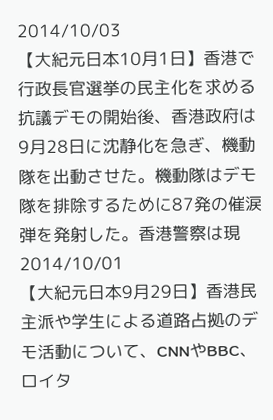2014/10/03
【大紀元日本10月1日】香港で行政長官選挙の民主化を求める抗議デモの開始後、香港政府は9月28日に沈静化を急ぎ、機動隊を出動させた。機動隊はデモ隊を排除するために87発の催涙弾を発射した。香港警察は現
2014/10/01
【大紀元日本9月29日】香港民主派や学生による道路占拠のデモ活動について、CNNやBBC、ロイタ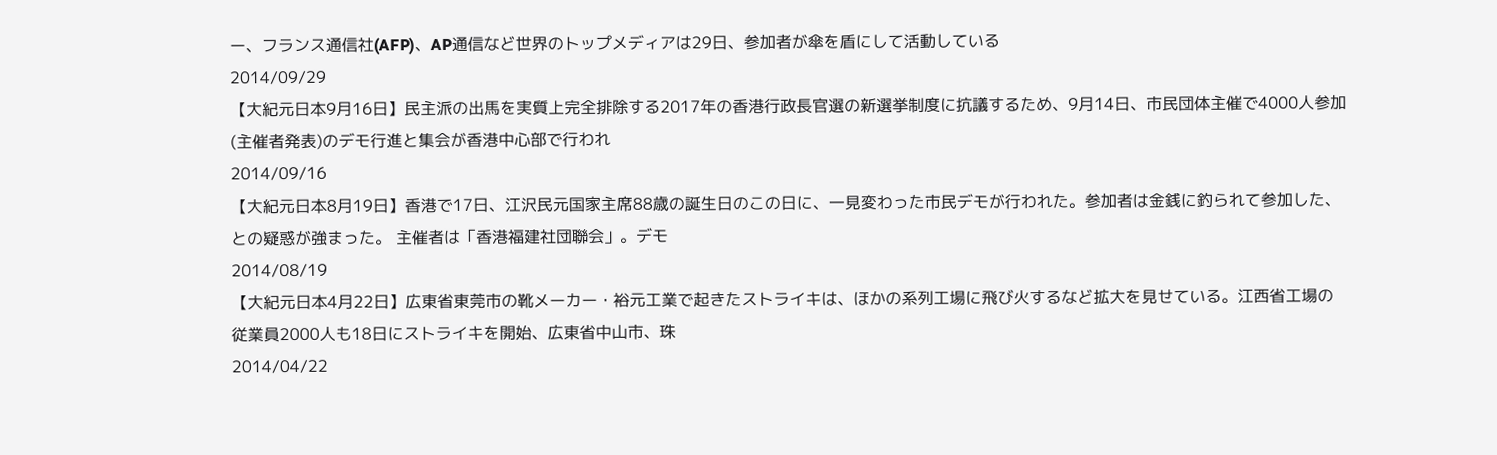ー、フランス通信社(AFP)、AP通信など世界のトップメディアは29日、参加者が傘を盾にして活動している
2014/09/29
【大紀元日本9月16日】民主派の出馬を実質上完全排除する2017年の香港行政長官選の新選挙制度に抗議するため、9月14日、市民団体主催で4000人参加(主催者発表)のデモ行進と集会が香港中心部で行われ
2014/09/16
【大紀元日本8月19日】香港で17日、江沢民元国家主席88歳の誕生日のこの日に、一見変わった市民デモが行われた。参加者は金銭に釣られて参加した、との疑惑が強まった。 主催者は「香港福建社団聯会」。デモ
2014/08/19
【大紀元日本4月22日】広東省東莞市の靴メーカー・裕元工業で起きたストライキは、ほかの系列工場に飛び火するなど拡大を見せている。江西省工場の従業員2000人も18日にストライキを開始、広東省中山市、珠
2014/04/22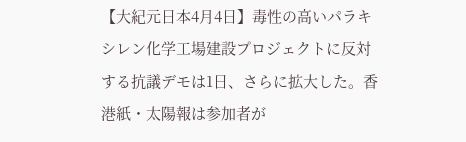【大紀元日本4月4日】毒性の高いパラキシレン化学工場建設プロジェクトに反対する抗議デモは1日、さらに拡大した。香港紙・太陽報は参加者が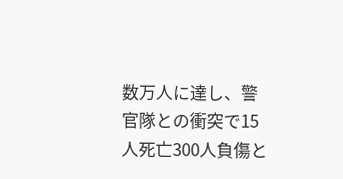数万人に達し、警官隊との衝突で15人死亡300人負傷と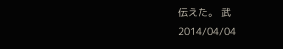伝えた。 武
2014/04/04